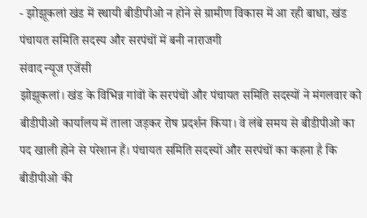- झोझूकलां खंड में स्थायी बीडीपीओ न होने से ग्रामीण विकास में आ रही बाधा, खंड पंचायत समिति सदस्य और सरपंचों में बनी नाराजगी
संवाद न्यूज एजेंसी
झोझूकलां। खंड के विभिन्न गांवों के सरपंचों और पंचायत समिति सदस्यों ने मंगलवार को बीडीपीओ कार्यालय में ताला जड़कर रोष प्रदर्शन किया। वे लंबे समय से बीडीपीओ का पद खाली होने से परेशान हैं। पंचायत समिति सदस्यों और सरपंचों का कहना है कि बीडीपीओ की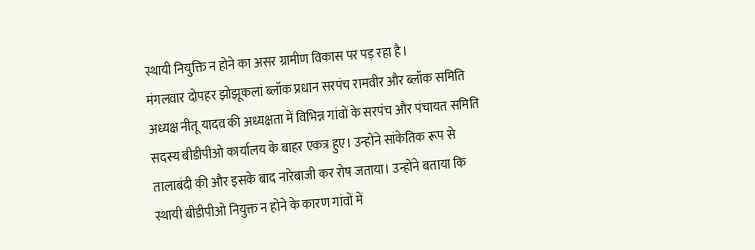स्थायी नियुक्ति न होने का असर ग्रामीण विकास पर पड़ रहा है।
मंगलवार दोपहर झोझूकलां ब्लॉक प्रधान सरपंच रामवीर और ब्लॉक समिति अध्यक्ष नीतू यादव की अध्यक्षता में विभिन्न गांवों के सरपंच और पंचायत समिति सदस्य बीडीपीओ कार्यालय के बाहर एकत्र हुए। उन्होंने सांकेतिक रूप से तालाबंदी की और इसके बाद नारेबाजी कर रोष जताया। उन्होंने बताया कि स्थायी बीडीपीओ नियुक्त न होने के कारण गांवों में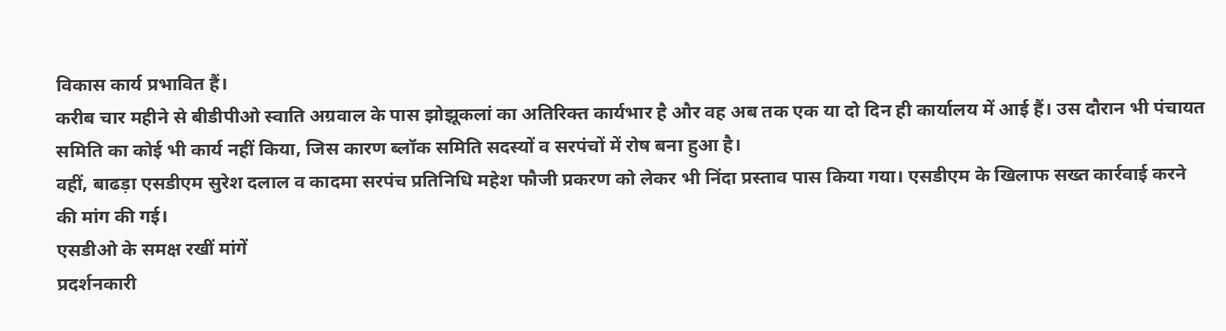विकास कार्य प्रभावित हैं।
करीब चार महीने से बीडीपीओ स्वाति अग्रवाल के पास झोझूकलां का अतिरिक्त कार्यभार है और वह अब तक एक या दो दिन ही कार्यालय में आई हैं। उस दौरान भी पंचायत समिति का कोई भी कार्य नहीं किया, जिस कारण ब्लॉक समिति सदस्यों व सरपंचों में रोष बना हुआ है।
वहीं, बाढड़ा एसडीएम सुरेश दलाल व कादमा सरपंच प्रतिनिधि महेश फौजी प्रकरण को लेकर भी निंदा प्रस्ताव पास किया गया। एसडीएम के खिलाफ सख्त कार्रवाई करने की मांग की गई।
एसडीओ के समक्ष रखीं मांगें
प्रदर्शनकारी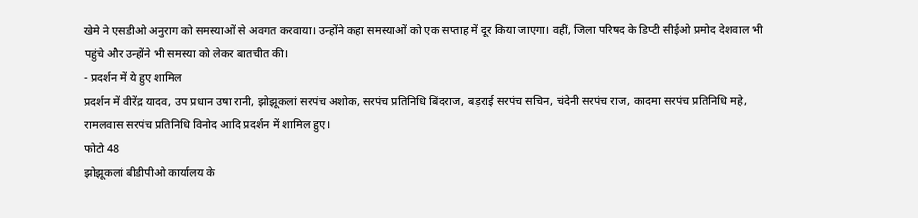खेमे ने एसडीओ अनुराग को समस्याओं से अवगत करवाया। उन्होंने कहा समस्याओं को एक सप्ताह में दूर किया जाएगा। वहीं, जिला परिषद के डिप्टी सीईओ प्रमोद देशवाल भी पहुंचे और उन्होंने भी समस्या को लेकर बातचीत की।
- प्रदर्शन में ये हुए शामिल
प्रदर्शन में वीरेंद्र यादव, उप प्रधान उषा रानी, झोझूकलां सरपंच अशोक, सरपंच प्रतिनिधि बिंदराज, बड़राई सरपंच सचिन, चंदेनी सरपंच राज, कादमा सरपंच प्रतिनिधि महे, रामलवास सरपंच प्रतिनिधि विनोद आदि प्रदर्शन में शामिल हुए।
फोटो 48
झोझूकलां बीडीपीओ कार्यालय के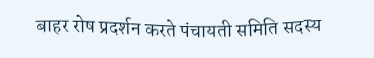बाहर रोष प्रदर्शन करते पंचायती समिति सदस्य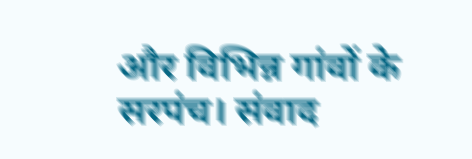और विभिन्न गांवों के सरपंच। संवाद